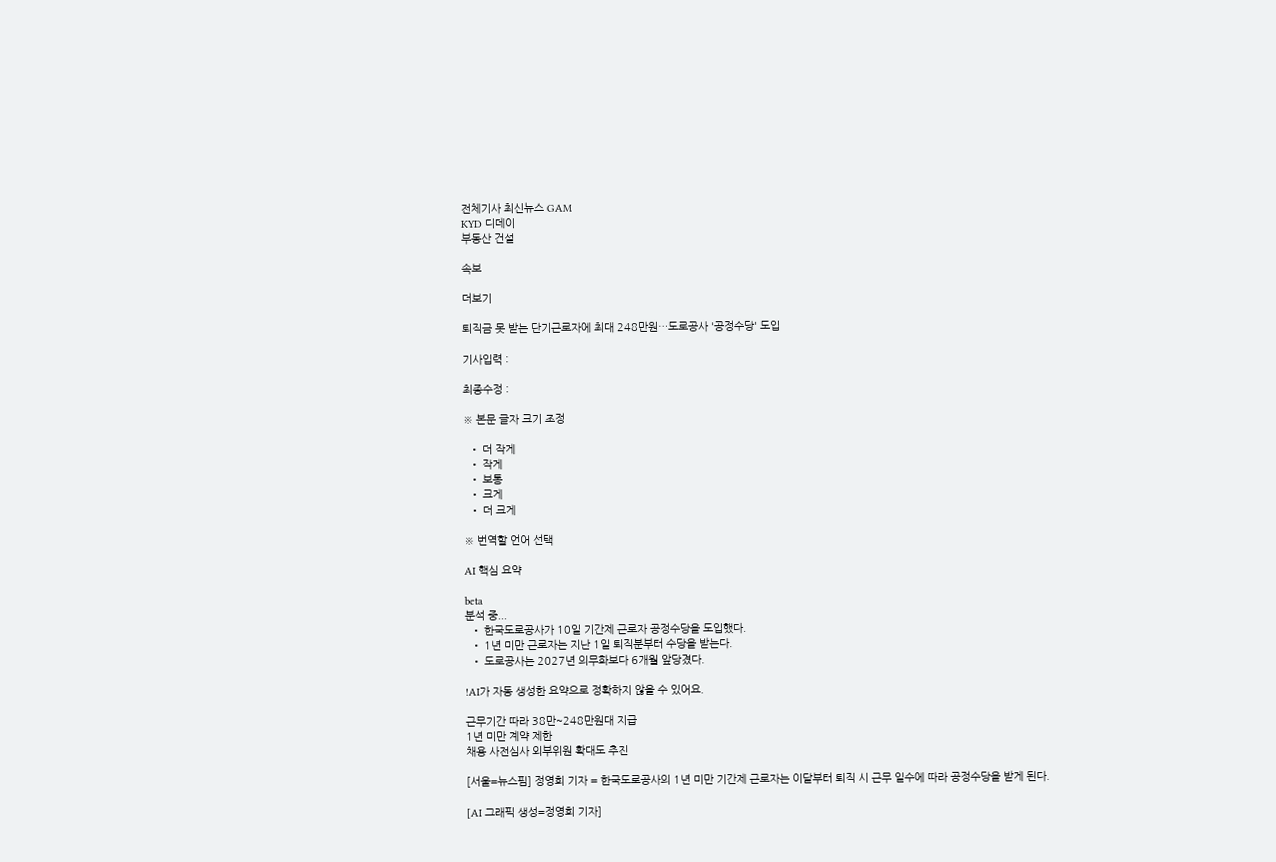전체기사 최신뉴스 GAM
KYD 디데이
부동산 건설

속보

더보기

퇴직금 못 받는 단기근로자에 최대 248만원…도로공사 '공정수당' 도입

기사입력 :

최종수정 :

※ 본문 글자 크기 조정

  • 더 작게
  • 작게
  • 보통
  • 크게
  • 더 크게

※ 번역할 언어 선택

AI 핵심 요약

beta
분석 중...
  • 한국도로공사가 10일 기간제 근로자 공정수당을 도입했다.
  • 1년 미만 근로자는 지난 1일 퇴직분부터 수당을 받는다.
  • 도로공사는 2027년 의무화보다 6개월 앞당겼다.

!AI가 자동 생성한 요약으로 정확하지 않을 수 있어요.

근무기간 따라 38만~248만원대 지급
1년 미만 계약 제한
채용 사전심사 외부위원 확대도 추진

[서울=뉴스핌] 정영희 기자 = 한국도로공사의 1년 미만 기간제 근로자는 이달부터 퇴직 시 근무 일수에 따라 공정수당을 받게 된다.

[AI 그래픽 생성=정영희 기자]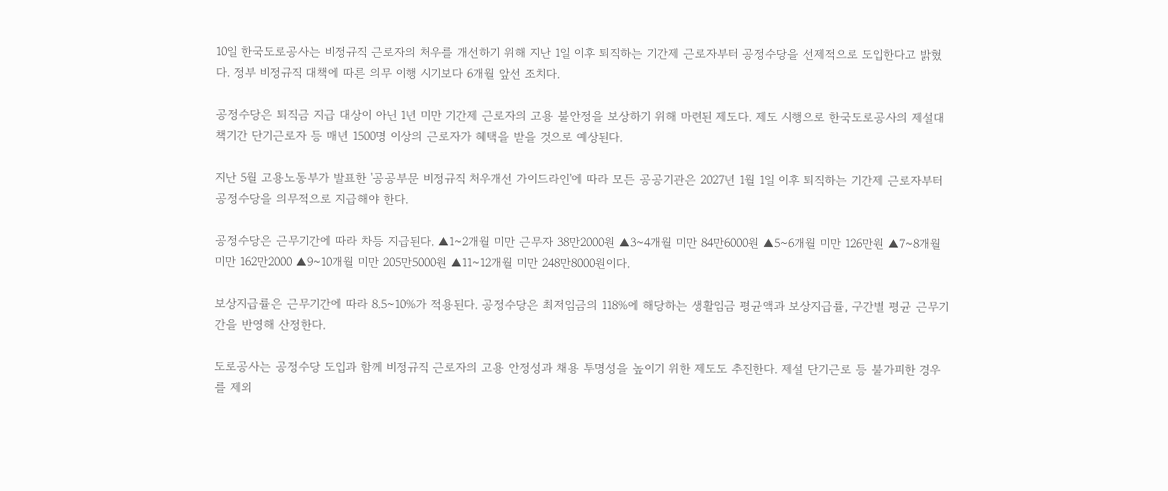10일 한국도로공사는 비정규직 근로자의 처우를 개선하기 위해 지난 1일 이후 퇴직하는 기간제 근로자부터 공정수당을 선제적으로 도입한다고 밝혔다. 정부 비정규직 대책에 따른 의무 이행 시기보다 6개월 앞선 조치다.

공정수당은 퇴직금 지급 대상이 아닌 1년 미만 기간제 근로자의 고용 불안정을 보상하기 위해 마련된 제도다. 제도 시행으로 한국도로공사의 제설대책기간 단기근로자 등 매년 1500명 이상의 근로자가 혜택을 받을 것으로 예상된다.

지난 5월 고용노동부가 발표한 '공공부문 비정규직 처우개선 가이드라인'에 따라 모든 공공기관은 2027년 1월 1일 이후 퇴직하는 기간제 근로자부터 공정수당을 의무적으로 지급해야 한다.

공정수당은 근무기간에 따라 차등 지급된다. ▲1~2개월 미만 근무자 38만2000원 ▲3~4개월 미만 84만6000원 ▲5~6개월 미만 126만원 ▲7~8개월 미만 162만2000 ▲9~10개월 미만 205만5000원 ▲11~12개월 미만 248만8000원이다.

보상지급률은 근무기간에 따라 8.5~10%가 적용된다. 공정수당은 최저임금의 118%에 해당하는 생활임금 평균액과 보상지급률, 구간별 평균 근무기간을 반영해 산정한다.

도로공사는 공정수당 도입과 함께 비정규직 근로자의 고용 안정성과 채용 투명성을 높이기 위한 제도도 추진한다. 제설 단기근로 등 불가피한 경우를 제외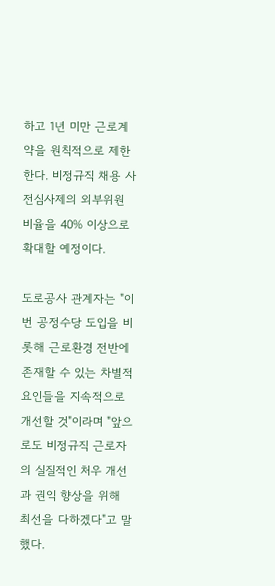하고 1년 미만 근로계약을 원칙적으로 제한한다. 비정규직 채용 사전심사제의 외부위원 비율을 40% 이상으로 확대할 예정이다.

도로공사 관계자는 "이번 공정수당 도입을 비롯해 근로환경 전반에 존재할 수 있는 차별적 요인들을 지속적으로 개선할 것"이라며 "앞으로도 비정규직 근로자의 실질적인 처우 개선과 권익 향상을 위해 최선을 다하겠다"고 말했다.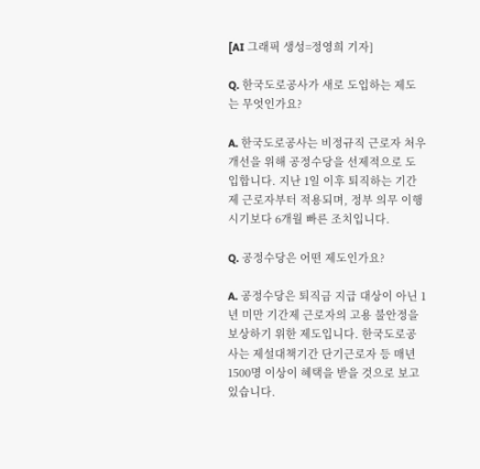[AI 그래픽 생성=정영희 기자]

Q. 한국도로공사가 새로 도입하는 제도는 무엇인가요?

A. 한국도로공사는 비정규직 근로자 처우 개선을 위해 공정수당을 선제적으로 도입합니다. 지난 1일 이후 퇴직하는 기간제 근로자부터 적용되며, 정부 의무 이행 시기보다 6개월 빠른 조치입니다.

Q. 공정수당은 어떤 제도인가요?

A. 공정수당은 퇴직금 지급 대상이 아닌 1년 미만 기간제 근로자의 고용 불안정을 보상하기 위한 제도입니다. 한국도로공사는 제설대책기간 단기근로자 등 매년 1500명 이상이 혜택을 받을 것으로 보고 있습니다.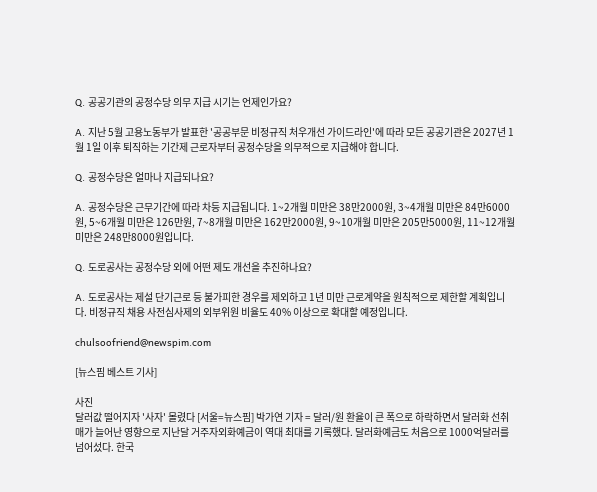Q. 공공기관의 공정수당 의무 지급 시기는 언제인가요?

A. 지난 5월 고용노동부가 발표한 '공공부문 비정규직 처우개선 가이드라인'에 따라 모든 공공기관은 2027년 1월 1일 이후 퇴직하는 기간제 근로자부터 공정수당을 의무적으로 지급해야 합니다.

Q. 공정수당은 얼마나 지급되나요?

A. 공정수당은 근무기간에 따라 차등 지급됩니다. 1~2개월 미만은 38만2000원, 3~4개월 미만은 84만6000원, 5~6개월 미만은 126만원, 7~8개월 미만은 162만2000원, 9~10개월 미만은 205만5000원, 11~12개월 미만은 248만8000원입니다.

Q. 도로공사는 공정수당 외에 어떤 제도 개선을 추진하나요?

A. 도로공사는 제설 단기근로 등 불가피한 경우를 제외하고 1년 미만 근로계약을 원칙적으로 제한할 계획입니다. 비정규직 채용 사전심사제의 외부위원 비율도 40% 이상으로 확대할 예정입니다.

chulsoofriend@newspim.com

[뉴스핌 베스트 기사]

사진
달러값 떨어지자 '사자' 몰렸다 [서울=뉴스핌] 박가연 기자 = 달러/원 환율이 큰 폭으로 하락하면서 달러화 선취매가 늘어난 영향으로 지난달 거주자외화예금이 역대 최대를 기록했다. 달러화예금도 처음으로 1000억달러를 넘어섰다. 한국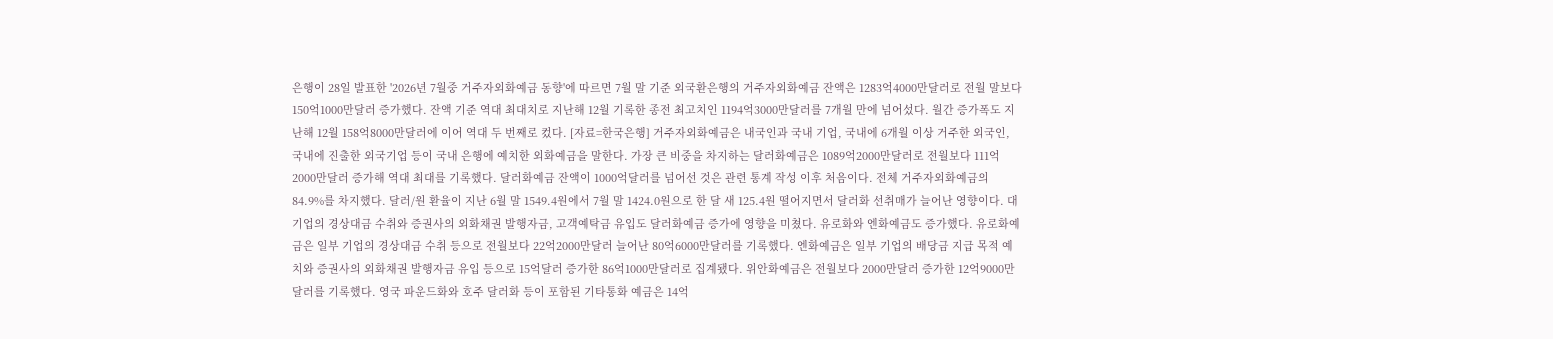은행이 28일 발표한 '2026년 7월중 거주자외화예금 동향'에 따르면 7월 말 기준 외국환은행의 거주자외화예금 잔액은 1283억4000만달러로 전월 말보다 150억1000만달러 증가했다. 잔액 기준 역대 최대치로 지난해 12월 기록한 종전 최고치인 1194억3000만달러를 7개월 만에 넘어섰다. 월간 증가폭도 지난해 12월 158억8000만달러에 이어 역대 두 번째로 컸다. [자료=한국은행] 거주자외화예금은 내국인과 국내 기업, 국내에 6개월 이상 거주한 외국인, 국내에 진출한 외국기업 등이 국내 은행에 예치한 외화예금을 말한다. 가장 큰 비중을 차지하는 달러화예금은 1089억2000만달러로 전월보다 111억2000만달러 증가해 역대 최대를 기록했다. 달러화예금 잔액이 1000억달러를 넘어선 것은 관련 통계 작성 이후 처음이다. 전체 거주자외화예금의 84.9%를 차지했다. 달러/원 환율이 지난 6월 말 1549.4원에서 7월 말 1424.0원으로 한 달 새 125.4원 떨어지면서 달러화 선취매가 늘어난 영향이다. 대기업의 경상대금 수취와 증권사의 외화채권 발행자금, 고객예탁금 유입도 달러화예금 증가에 영향을 미쳤다. 유로화와 엔화예금도 증가했다. 유로화예금은 일부 기업의 경상대금 수취 등으로 전월보다 22억2000만달러 늘어난 80억6000만달러를 기록했다. 엔화예금은 일부 기업의 배당금 지급 목적 예치와 증권사의 외화채권 발행자금 유입 등으로 15억달러 증가한 86억1000만달러로 집계됐다. 위안화예금은 전월보다 2000만달러 증가한 12억9000만달러를 기록했다. 영국 파운드화와 호주 달러화 등이 포함된 기타통화 예금은 14억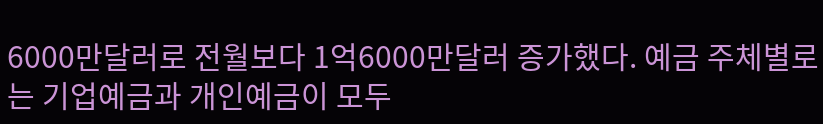6000만달러로 전월보다 1억6000만달러 증가했다. 예금 주체별로는 기업예금과 개인예금이 모두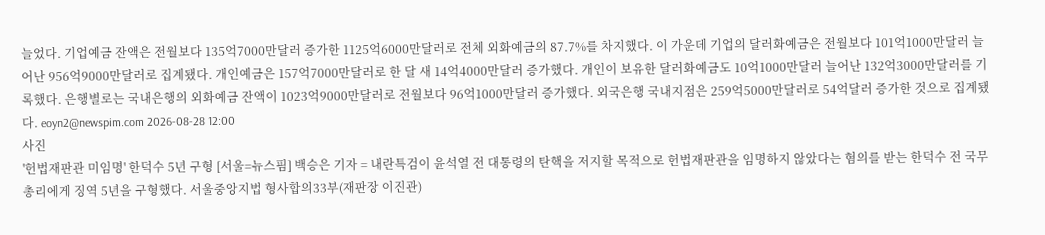늘었다. 기업예금 잔액은 전월보다 135억7000만달러 증가한 1125억6000만달러로 전체 외화예금의 87.7%를 차지했다. 이 가운데 기업의 달러화예금은 전월보다 101억1000만달러 늘어난 956억9000만달러로 집계됐다. 개인예금은 157억7000만달러로 한 달 새 14억4000만달러 증가했다. 개인이 보유한 달러화예금도 10억1000만달러 늘어난 132억3000만달러를 기록했다. 은행별로는 국내은행의 외화예금 잔액이 1023억9000만달러로 전월보다 96억1000만달러 증가했다. 외국은행 국내지점은 259억5000만달러로 54억달러 증가한 것으로 집계됐다. eoyn2@newspim.com 2026-08-28 12:00
사진
'헌법재판관 미임명' 한덕수 5년 구형 [서울=뉴스핌] 백승은 기자 = 내란특검이 윤석열 전 대통령의 탄핵을 저지할 목적으로 헌법재판관을 임명하지 않았다는 혐의를 받는 한덕수 전 국무총리에게 징역 5년을 구형했다. 서울중앙지법 형사합의33부(재판장 이진관)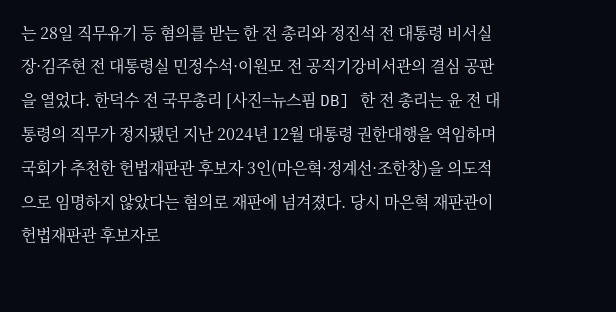는 28일 직무유기 등 혐의를 받는 한 전 총리와 정진석 전 대통령 비서실장·김주현 전 대통령실 민정수석·이원모 전 공직기강비서관의 결심 공판을 열었다. 한덕수 전 국무총리 [사진=뉴스핌 DB] 한 전 총리는 윤 전 대통령의 직무가 정지됐던 지난 2024년 12월 대통령 권한대행을 역임하며 국회가 추천한 헌법재판관 후보자 3인(마은혁·정계선·조한창)을 의도적으로 임명하지 않았다는 혐의로 재판에 넘겨졌다. 당시 마은혁 재판관이 헌법재판관 후보자로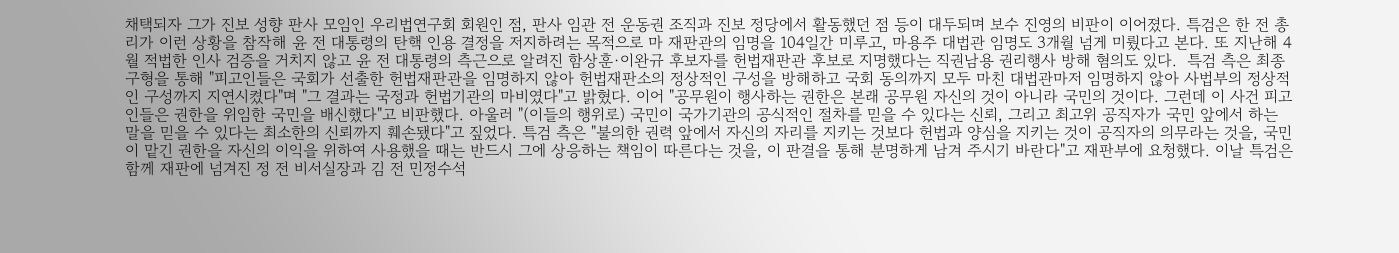채택되자 그가 진보 성향 판사 모임인 우리법연구회 회원인 점, 판사 임관 전 운동권 조직과 진보 정당에서 활동했던 점 등이 대두되며 보수 진영의 비판이 이어졌다. 특검은 한 전 총리가 이런 상황을 참작해 윤 전 대통령의 탄핵 인용 결정을 저지하려는 목적으로 마 재판관의 임명을 104일간 미루고, 마용주 대법관 임명도 3개월 넘게 미뤘다고 본다. 또 지난해 4월 적법한 인사 검증을 거치지 않고 윤 전 대통령의 측근으로 알려진 함상훈·이완규 후보자를 헌법재판관 후보로 지명했다는 직권남용 권리행사 방해 혐의도 있다.  특검 측은 최종 구형을 통해 "피고인들은 국회가 선출한 헌법재판관을 임명하지 않아 헌법재판소의 정상적인 구성을 방해하고 국회 동의까지 모두 마친 대법관마저 임명하지 않아 사법부의 정상적인 구성까지 지연시켰다"며 "그 결과는 국정과 헌법기관의 마비였다"고 밝혔다. 이어 "공무원이 행사하는 권한은 본래 공무원 자신의 것이 아니라 국민의 것이다. 그런데 이 사건 피고인들은 권한을 위임한 국민을 배신했다"고 비판했다. 아울러 "(이들의 행위로) 국민이 국가기관의 공식적인 절차를 믿을 수 있다는 신뢰, 그리고 최고위 공직자가 국민 앞에서 하는 말을 믿을 수 있다는 최소한의 신뢰까지 훼손됐다"고 짚었다. 특검 측은 "불의한 권력 앞에서 자신의 자리를 지키는 것보다 헌법과 양심을 지키는 것이 공직자의 의무라는 것을, 국민이 맡긴 권한을 자신의 이익을 위하여 사용했을 때는 반드시 그에 상응하는 책임이 따른다는 것을, 이 판결을 통해 분명하게 남겨 주시기 바란다"고 재판부에 요청했다. 이날 특검은 함께 재판에 넘겨진 정 전 비서실장과 김 전 민정수석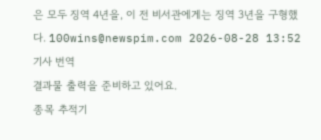은 모두 징역 4년을, 이 전 비서관에게는 징역 3년을 구형했다. 100wins@newspim.com 2026-08-28 13:52
기사 번역
결과물 출력을 준비하고 있어요.
종목 추적기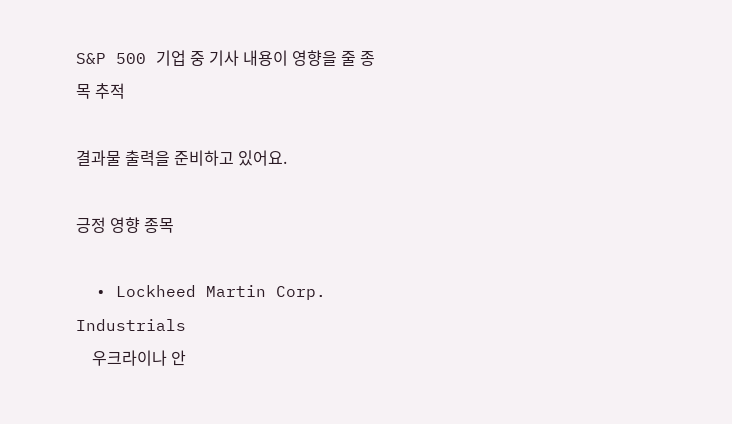S&P 500 기업 중 기사 내용이 영향을 줄 종목 추적

결과물 출력을 준비하고 있어요.

긍정 영향 종목

  • Lockheed Martin Corp. Industrials
    우크라이나 안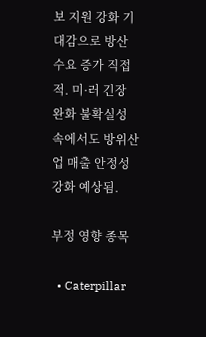보 지원 강화 기대감으로 방산 수요 증가 직접적. 미·러 긴장 완화 불확실성 속에서도 방위산업 매출 안정성 강화 예상됨.

부정 영향 종목

  • Caterpillar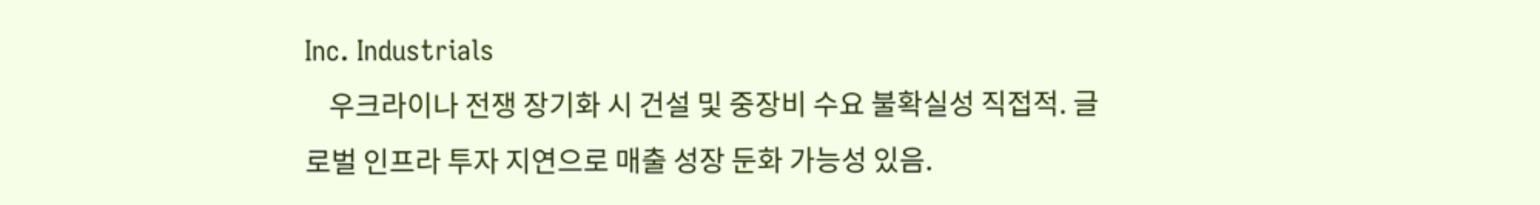Inc. Industrials
    우크라이나 전쟁 장기화 시 건설 및 중장비 수요 불확실성 직접적. 글로벌 인프라 투자 지연으로 매출 성장 둔화 가능성 있음.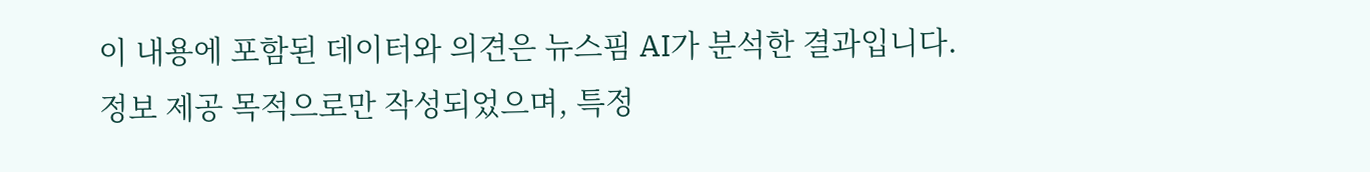이 내용에 포함된 데이터와 의견은 뉴스핌 AI가 분석한 결과입니다. 정보 제공 목적으로만 작성되었으며, 특정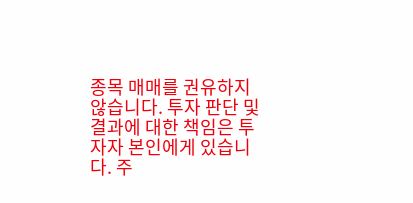종목 매매를 권유하지 않습니다. 투자 판단 및 결과에 대한 책임은 투자자 본인에게 있습니다. 주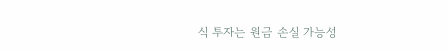식 투자는 원금 손실 가능성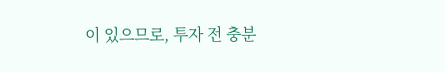이 있으므로, 투자 전 충분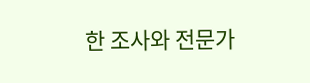한 조사와 전문가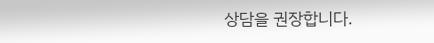상담을 권장합니다.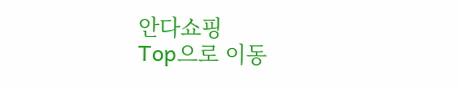안다쇼핑
Top으로 이동